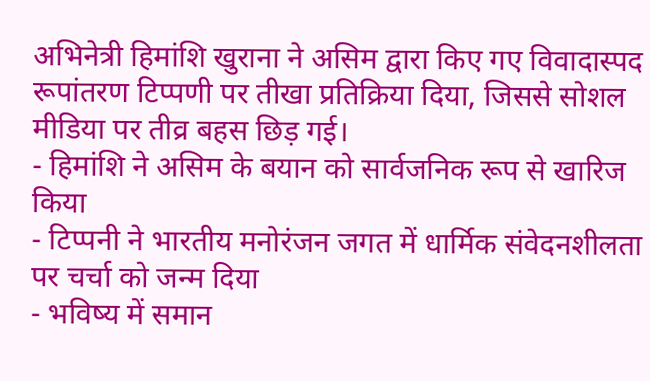अभिनेत्री हिमांशि खुराना ने असिम द्वारा किए गए विवादास्पद रूपांतरण टिप्पणी पर तीखा प्रतिक्रिया दिया, जिससे सोशल मीडिया पर तीव्र बहस छिड़ गई।
- हिमांशि ने असिम के बयान को सार्वजनिक रूप से खारिज किया
- टिप्पनी ने भारतीय मनोरंजन जगत में धार्मिक संवेदनशीलता पर चर्चा को जन्म दिया
- भविष्य में समान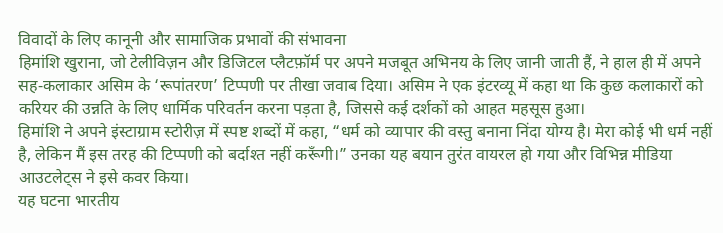विवादों के लिए कानूनी और सामाजिक प्रभावों की संभावना
हिमांशि खुराना, जो टेलीविज़न और डिजिटल प्लैटफ़ॉर्म पर अपने मजबूत अभिनय के लिए जानी जाती हैं, ने हाल ही में अपने सह‑कलाकार असिम के ‘रूपांतरण’ टिप्पणी पर तीखा जवाब दिया। असिम ने एक इंटरव्यू में कहा था कि कुछ कलाकारों को करियर की उन्नति के लिए धार्मिक परिवर्तन करना पड़ता है, जिससे कई दर्शकों को आहत महसूस हुआ।
हिमांशि ने अपने इंस्टाग्राम स्टोरीज़ में स्पष्ट शब्दों में कहा, “धर्म को व्यापार की वस्तु बनाना निंदा योग्य है। मेरा कोई भी धर्म नहीं है, लेकिन मैं इस तरह की टिप्पणी को बर्दाश्त नहीं करूँगी।” उनका यह बयान तुरंत वायरल हो गया और विभिन्न मीडिया आउटलेट्स ने इसे कवर किया।
यह घटना भारतीय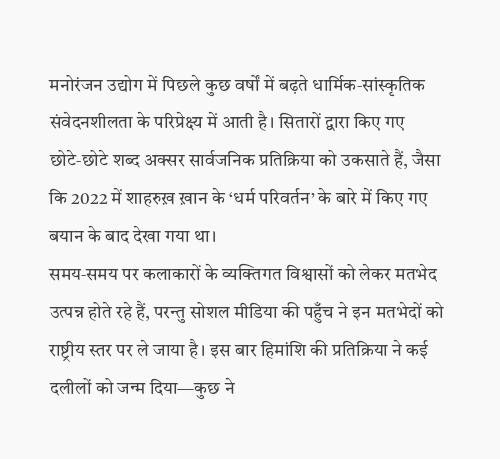मनोरंजन उद्योग में पिछले कुछ वर्षों में बढ़ते धार्मिक‑सांस्कृतिक संवेदनशीलता के परिप्रेक्ष्य में आती है। सितारों द्वारा किए गए छोटे‑छोटे शब्द अक्सर सार्वजनिक प्रतिक्रिया को उकसाते हैं, जैसा कि 2022 में शाहरुख़ ख़ान के ‘धर्म परिवर्तन’ के बारे में किए गए बयान के बाद देखा गया था।
समय‑समय पर कलाकारों के व्यक्तिगत विश्वासों को लेकर मतभेद उत्पन्न होते रहे हैं, परन्तु सोशल मीडिया की पहुँच ने इन मतभेदों को राष्ट्रीय स्तर पर ले जाया है। इस बार हिमांशि की प्रतिक्रिया ने कई दलीलों को जन्म दिया—कुछ ने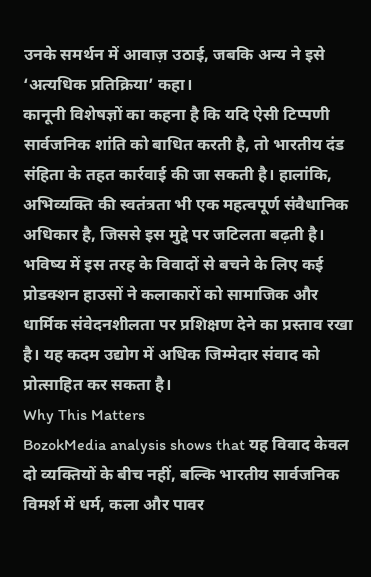उनके समर्थन में आवाज़ उठाई, जबकि अन्य ने इसे ‘अत्यधिक प्रतिक्रिया’ कहा।
कानूनी विशेषज्ञों का कहना है कि यदि ऐसी टिप्पणी सार्वजनिक शांति को बाधित करती है, तो भारतीय दंड संहिता के तहत कार्रवाई की जा सकती है। हालांकि, अभिव्यक्ति की स्वतंत्रता भी एक महत्वपूर्ण संवैधानिक अधिकार है, जिससे इस मुद्दे पर जटिलता बढ़ती है।
भविष्य में इस तरह के विवादों से बचने के लिए कई प्रोडक्शन हाउसों ने कलाकारों को सामाजिक और धार्मिक संवेदनशीलता पर प्रशिक्षण देने का प्रस्ताव रखा है। यह कदम उद्योग में अधिक जिम्मेदार संवाद को प्रोत्साहित कर सकता है।
Why This Matters
BozokMedia analysis shows that यह विवाद केवल दो व्यक्तियों के बीच नहीं, बल्कि भारतीय सार्वजनिक विमर्श में धर्म, कला और पावर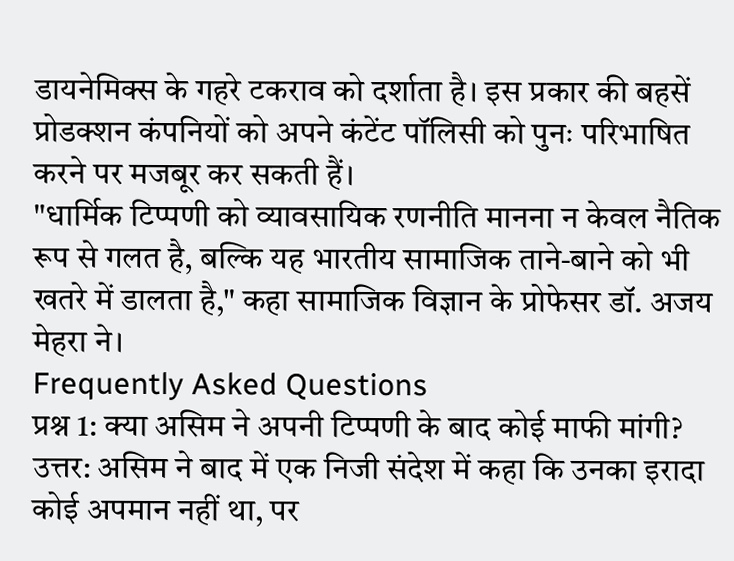डायनेमिक्स के गहरे टकराव को दर्शाता है। इस प्रकार की बहसें प्रोडक्शन कंपनियों को अपने कंटेंट पॉलिसी को पुनः परिभाषित करने पर मजबूर कर सकती हैं।
"धार्मिक टिप्पणी को व्यावसायिक रणनीति मानना न केवल नैतिक रूप से गलत है, बल्कि यह भारतीय सामाजिक ताने‑बाने को भी खतरे में डालता है," कहा सामाजिक विज्ञान के प्रोफेसर डॉ. अजय मेहरा ने।
Frequently Asked Questions
प्रश्न 1: क्या असिम ने अपनी टिप्पणी के बाद कोई माफी मांगी?
उत्तर: असिम ने बाद में एक निजी संदेश में कहा कि उनका इरादा कोई अपमान नहीं था, पर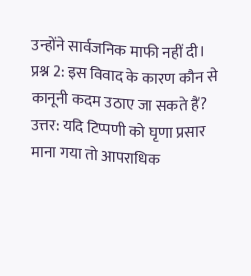उन्होंने सार्वजनिक माफी नहीं दी।
प्रश्न 2: इस विवाद के कारण कौन से कानूनी कदम उठाए जा सकते हैं?
उत्तर: यदि टिप्पणी को घृणा प्रसार माना गया तो आपराधिक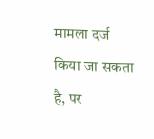मामला दर्ज किया जा सकता है, पर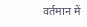वर्तमान में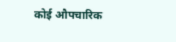कोई औपचारिक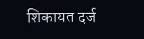शिकायत दर्ज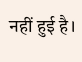नहीं हुई है।